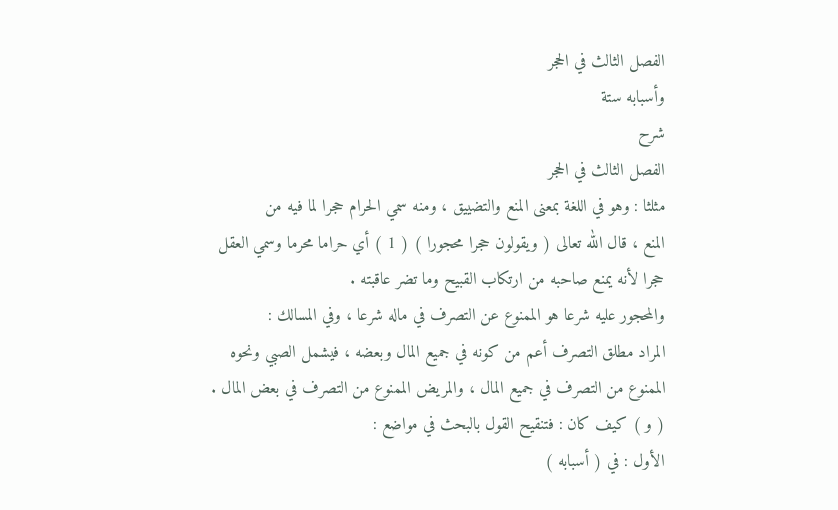الفصل الثالث في الحجر
وأسبابه ستة
شرح
الفصل الثالث في الحجر
مثلثا : وهو في اللغة بمعنى المنع والتضييق ، ومنه سمي الحرام حجرا لما فيه من
المنع ، قال الله تعالى ( ويقولون حجرا محجورا ) ( 1 ) أي حراما محرما وسمي العقل
حجرا لأنه يمنع صاحبه من ارتكاب القبيح وما تضر عاقبته .
والمحجور عليه شرعا هو الممنوع عن التصرف في ماله شرعا ، وفي المسالك :
المراد مطلق التصرف أعم من كونه في جميع المال وبعضه ، فيشمل الصبي ونحوه
الممنوع من التصرف في جميع المال ، والمريض الممنوع من التصرف في بعض المال .
( و ) كيف كان : فتنقيح القول بالبحث في مواضع :
الأول : في ( أسبابه )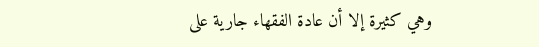وهي كثيرة إلا أن عادة الفقهاء جارية على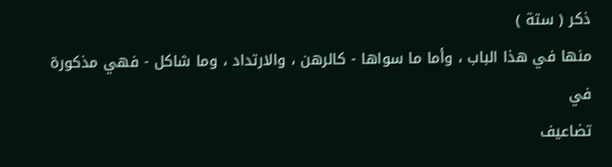ذكر ( ستة )
منها في هذا الباب ، وأما ما سواها - كالرهن ، والارتداد ، وما شاكل - فهي مذكورة في
تضاعيف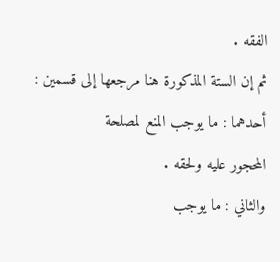الفقه .
ثم إن الستة المذكورة هنا مرجعها إلى قسمين : أحدهما : ما يوجب المنع لمصلحة
المحجور عليه ولحقه .
والثاني : ما يوجب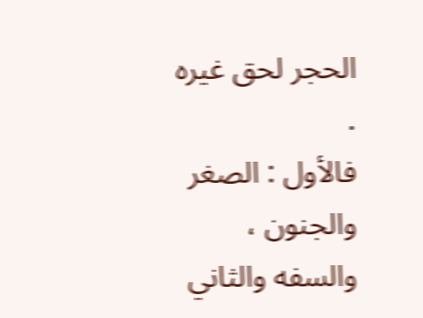الحجر لحق غيره .
فالأول : الصغر والجنون ، والسفه والثاني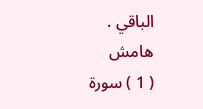الباقي .
هامش
( 1 ) سورة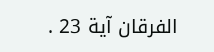الفرقان آية 23 .